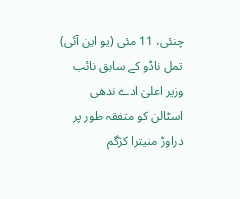چنئی، 11 مئی (یو این آئی) تمل ناڈو کے سابق نائب وزیر اعلیٰ ادے ندھی اسٹالن کو متفقہ طور پر دراوڑ منیترا کژگم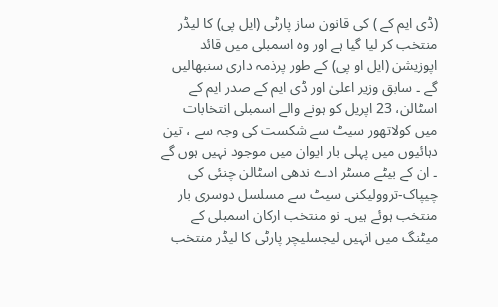(ڈی ایم کے ) کی قانون ساز پارٹی (ایل پی) کا لیڈر منتخب کر لیا گیا ہے اور وہ اسمبلی میں قائد اپوزیشن (ایل او پی) کے طور پرذمہ داری سنبھالیں گے ۔ سابق وزیر اعلیٰ اور ڈی ایم کے صدر ایم کے اسٹالن، 23 اپریل کو ہونے والے اسمبلی انتخابات میں کولاتھور سیٹ سے شکست کی وجہ سے ، تین دہائیوں میں پہلی بار ایوان میں موجود نہیں ہوں گے ۔ ان کے بیٹے مسٹر ادے ندھی اسٹالن چنئی کی چیپاک-تروولیکنی سیٹ سے مسلسل دوسری بار منتخب ہوئے ہیں۔ نو منتخب ارکان اسمبلی کے میٹنگ میں انہیں لیجسلیچر پارٹی کا لیڈر منتخب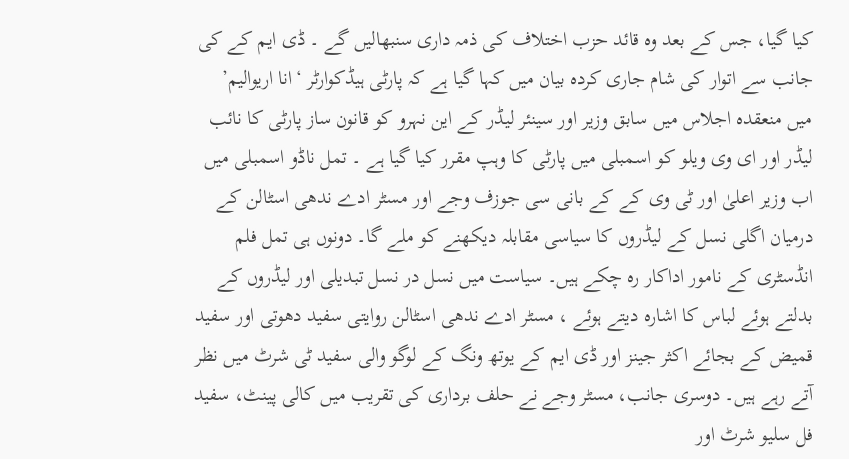کیا گیا، جس کے بعد وہ قائد حزب اختلاف کی ذمہ داری سنبھالیں گے ۔ ڈی ایم کے کی جانب سے اتوار کی شام جاری کردہ بیان میں کہا گیا ہے کہ پارٹی ہیڈکوارٹر ‘انا اریوالیم’ میں منعقدہ اجلاس میں سابق وزیر اور سینئر لیڈر کے این نہرو کو قانون ساز پارٹی کا نائب لیڈر اور ای وی ویلو کو اسمبلی میں پارٹی کا وہپ مقرر کیا گیا ہے ۔ تمل ناڈو اسمبلی میں اب وزیر اعلیٰ اور ٹی وی کے کے بانی سی جوزف وجے اور مسٹر ادے ندھی اسٹالن کے درمیان اگلی نسل کے لیڈروں کا سیاسی مقابلہ دیکھنے کو ملے گا۔ دونوں ہی تمل فلم انڈسٹری کے نامور اداکار رہ چکے ہیں۔ سیاست میں نسل در نسل تبدیلی اور لیڈروں کے بدلتے ہوئے لباس کا اشارہ دیتے ہوئے ، مسٹر ادے ندھی اسٹالن روایتی سفید دھوتی اور سفید قمیض کے بجائے اکثر جینز اور ڈی ایم کے یوتھ ونگ کے لوگو والی سفید ٹی شرٹ میں نظر آتے رہے ہیں۔ دوسری جانب، مسٹر وجے نے حلف برداری کی تقریب میں کالی پینٹ، سفید فل سلیو شرٹ اور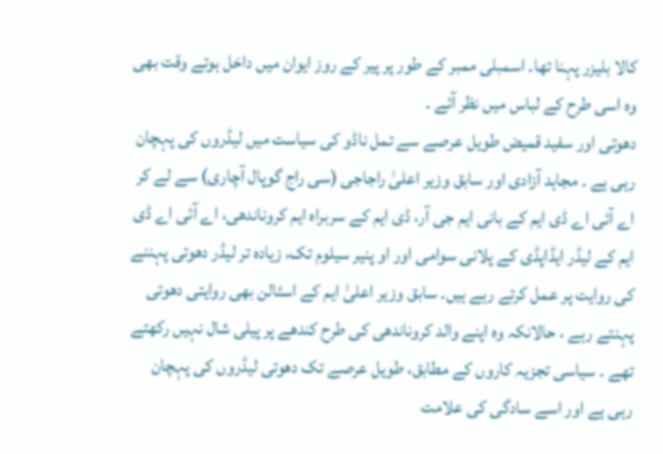کالا بلیزر پہنا تھا۔ اسمبلی ممبر کے طور پر پیر کے روز ایوان میں داخل ہوتے وقت بھی وہ اسی طرح کے لباس میں نظر آئے ۔
دھوتی اور سفید قمیض طویل عرصے سے تمل ناڈو کی سیاست میں لیڈروں کی پہچان رہی ہے ۔ مجاہد آزادی اور سابق وزیر اعلیٰ راجاجی (سی راج گوپال آچاری) سے لے کر اے آئی اے ڈی ایم کے بانی ایم جی آر، ڈی ایم کے سربراہ ایم کروناندھی، اے آئی اے ڈی ایم کے لیڈر ایڈاپڈی کے پلانی سوامی اور او پنیر سیلوم تک، زیادہ تر لیڈر دھوتی پہننے کی روایت پر عمل کرتے رہے ہیں۔ سابق وزیر اعلیٰ ایم کے اسٹالن بھی روایتی دھوتی پہنتے رہے ، حالانکہ وہ اپنے والد کروناندھی کی طرح کندھے پر پیلی شال نہیں رکھتے تھے ۔ سیاسی تجزیہ کاروں کے مطابق، طویل عرصے تک دھوتی لیڈروں کی پہچان رہی ہے اور اسے سادگی کی علامت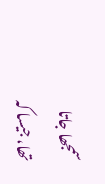سمجھا جاتا تھا، جیسا کہ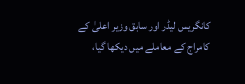کانگریس لیڈر اور سابق وزیر اعلیٰ کے کامراج کے معاملے میں دیکھا گیا،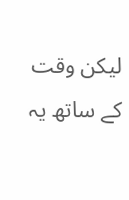لیکن وقت کے ساتھ یہ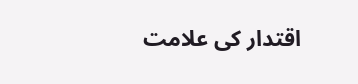اقتدار کی علامت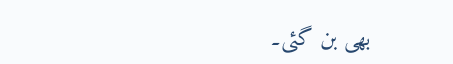بھی بن گئی۔